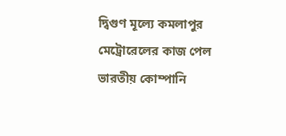দ্বিগুণ মূল্যে কমলাপুর মেট্রোরেলের কাজ পেল ভারতীয় কোম্পানি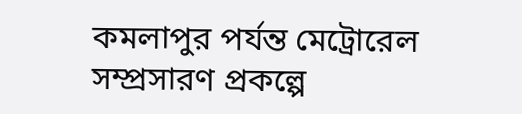কমলাপুর পর্যন্ত মেট্রোরেল সম্প্রসারণ প্রকল্পে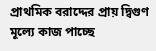প্রাথমিক বরাদ্দের প্রায় দ্বিগুণ মূল্যে কাজ পাচ্ছে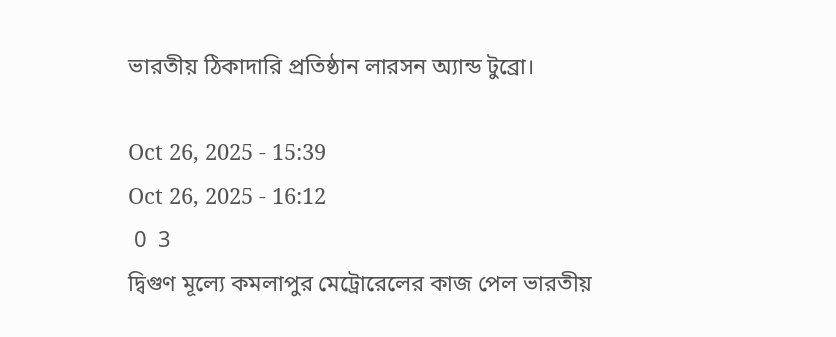ভারতীয় ঠিকাদারি প্রতিষ্ঠান লারসন অ্যান্ড টুব্রো।

Oct 26, 2025 - 15:39
Oct 26, 2025 - 16:12
 0  3
দ্বিগুণ মূল্যে কমলাপুর মেট্রোরেলের কাজ পেল ভারতীয়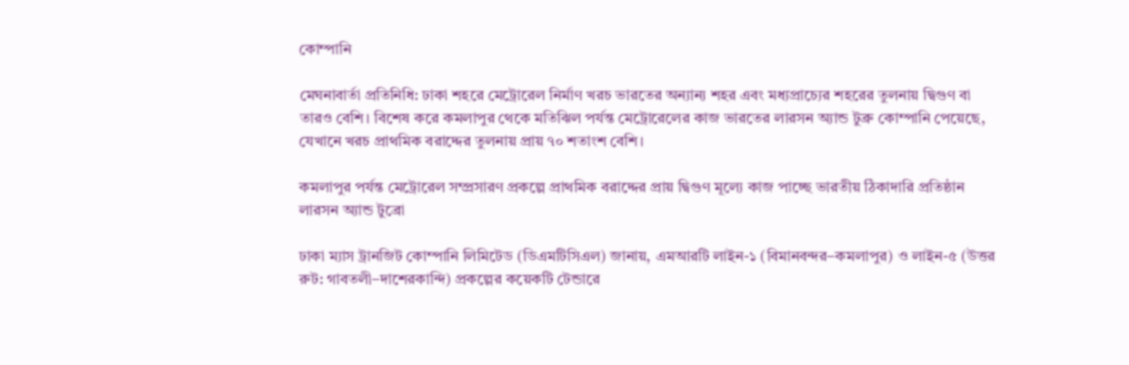কোম্পানি

মেঘনাবার্তা প্রতিনিধি: ঢাকা শহরে মেট্রোরেল নির্মাণ খরচ ভারতের অন্যান্য শহর এবং মধ্যপ্রাচ্যের শহরের তুলনায় দ্বিগুণ বা তারও বেশি। বিশেষ করে কমলাপুর থেকে মতিঝিল পর্যন্ত মেট্রোরেলের কাজ ভারতের লারসন অ্যান্ড টুব্রু কোম্পানি পেয়েছে, যেখানে খরচ প্রাথমিক বরাদ্দের তুলনায় প্রায় ৭০ শতাংশ বেশি।

কমলাপুর পর্যন্ত মেট্রোরেল সম্প্রসারণ প্রকল্পে প্রাথমিক বরাদ্দের প্রায় দ্বিগুণ মূল্যে কাজ পাচ্ছে ভারতীয় ঠিকাদারি প্রতিষ্ঠান লারসন অ্যান্ড টুব্রো

ঢাকা ম্যাস ট্রানজিট কোম্পানি লিমিটেড (ডিএমটিসিএল) জানায়, এমআরটি লাইন-১ (বিমানবন্দর–কমলাপুর) ও লাইন-৫ (উত্তর রুট: গাবতলী–দাশেরকান্দি) প্রকল্পের কয়েকটি টেন্ডারে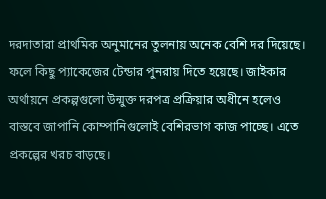দরদাতারা প্রাথমিক অনুমানের তুলনায় অনেক বেশি দর দিয়েছে। ফলে কিছু প্যাকেজের টেন্ডার পুনরায় দিতে হয়েছে। জাইকার অর্থায়নে প্রকল্পগুলো উন্মুক্ত দরপত্র প্রক্রিয়ার অধীনে হলেও বাস্তবে জাপানি কোম্পানিগুলোই বেশিরভাগ কাজ পাচ্ছে। এতে প্রকল্পের খরচ বাড়ছে।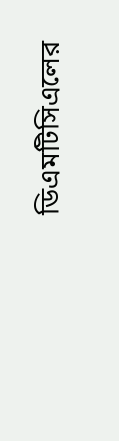ডিএমটিসিএলের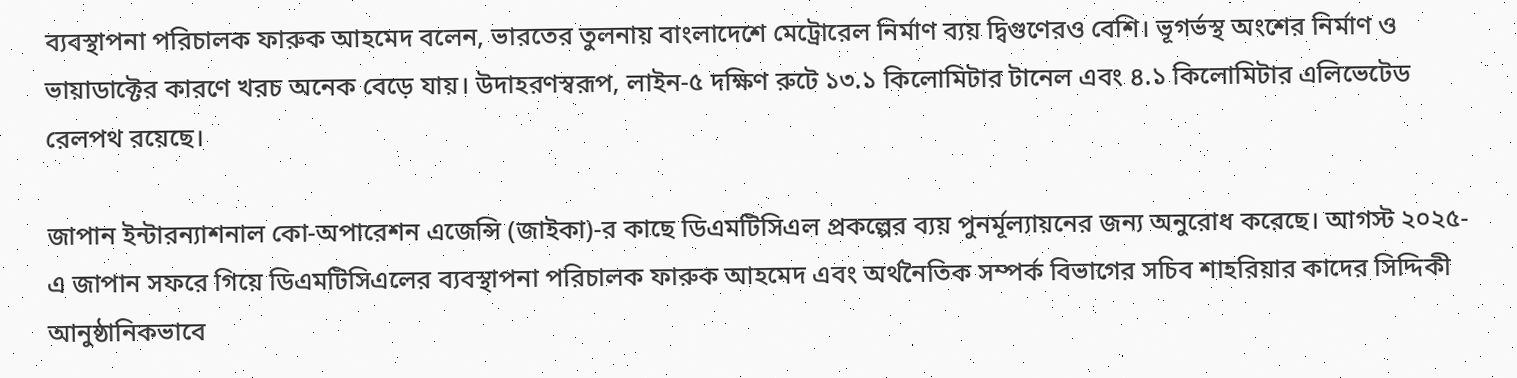ব্যবস্থাপনা পরিচালক ফারুক আহমেদ বলেন, ভারতের তুলনায় বাংলাদেশে মেট্রোরেল নির্মাণ ব্যয় দ্বিগুণেরও বেশি। ভূগর্ভস্থ অংশের নির্মাণ ও ভায়াডাক্টের কারণে খরচ অনেক বেড়ে যায়। উদাহরণস্বরূপ, লাইন-৫ দক্ষিণ রুটে ১৩.১ কিলোমিটার টানেল এবং ৪.১ কিলোমিটার এলিভেটেড রেলপথ রয়েছে।

জাপান ইন্টারন্যাশনাল কো-অপারেশন এজেন্সি (জাইকা)-র কাছে ডিএমটিসিএল প্রকল্পের ব্যয় পুনর্মূল্যায়নের জন্য অনুরোধ করেছে। আগস্ট ২০২৫-এ জাপান সফরে গিয়ে ডিএমটিসিএলের ব্যবস্থাপনা পরিচালক ফারুক আহমেদ এবং অর্থনৈতিক সম্পর্ক বিভাগের সচিব শাহরিয়ার কাদের সিদ্দিকী আনুষ্ঠানিকভাবে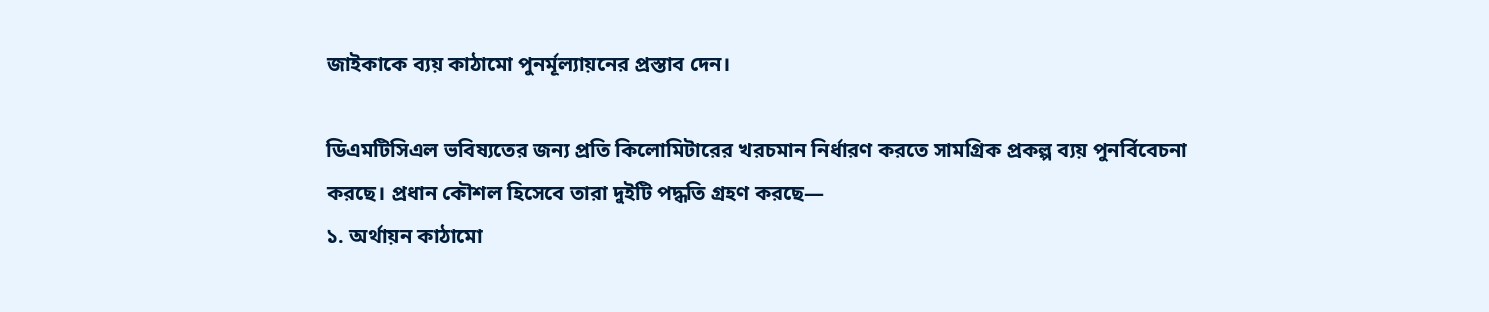জাইকাকে ব্যয় কাঠামো পুনর্মূল্যায়নের প্রস্তাব দেন।

ডিএমটিসিএল ভবিষ্যতের জন্য প্রতি কিলোমিটারের খরচমান নির্ধারণ করতে সামগ্রিক প্রকল্প ব্যয় পুনর্বিবেচনা করছে। প্রধান কৌশল হিসেবে তারা দুইটি পদ্ধতি গ্রহণ করছে—
১. অর্থায়ন কাঠামো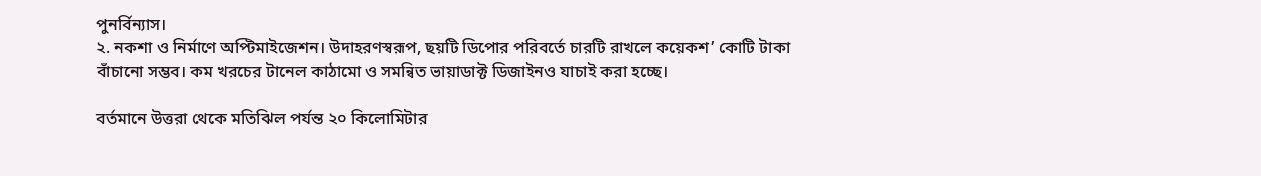পুনর্বিন্যাস।
২. নকশা ও নির্মাণে অপ্টিমাইজেশন। উদাহরণস্বরূপ, ছয়টি ডিপোর পরিবর্তে চারটি রাখলে কয়েকশ’ কোটি টাকা বাঁচানো সম্ভব। কম খরচের টানেল কাঠামো ও সমন্বিত ভায়াডাক্ট ডিজাইনও যাচাই করা হচ্ছে।

বর্তমানে উত্তরা থেকে মতিঝিল পর্যন্ত ২০ কিলোমিটার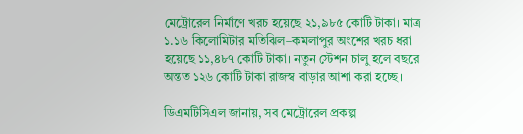মেট্রোরেল নির্মাণে খরচ হয়েছে ২১,৯৮৫ কোটি টাকা। মাত্র ১.১৬ কিলোমিটার মতিঝিল–কমলাপুর অংশের খরচ ধরা হয়েছে ১১,৪৮৭ কোটি টাকা। নতুন স্টেশন চালু হলে বছরে অন্তত ১২৬ কোটি টাকা রাজস্ব বাড়ার আশা করা হচ্ছে।

ডিএমটিসিএল জানায়, সব মেট্রোরেল প্রকল্প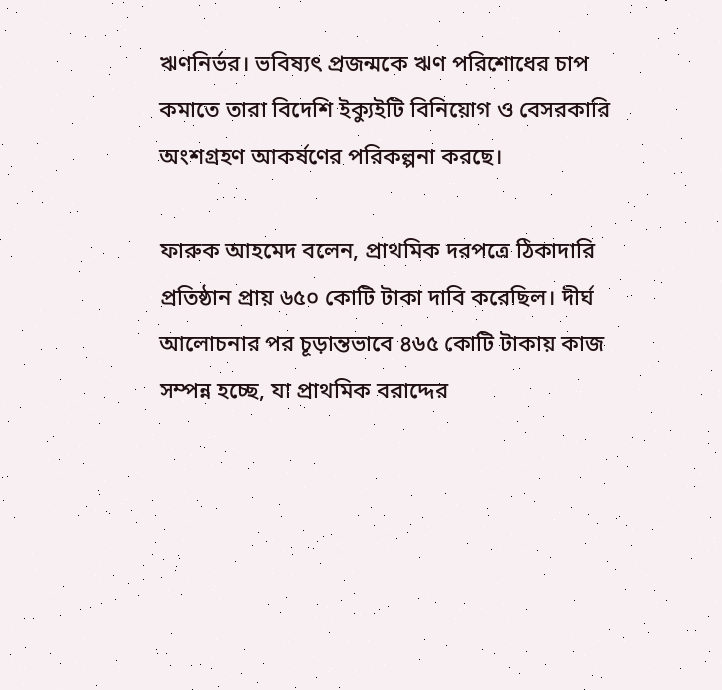ঋণনির্ভর। ভবিষ্যৎ প্রজন্মকে ঋণ পরিশোধের চাপ কমাতে তারা বিদেশি ইক্যুইটি বিনিয়োগ ও বেসরকারি অংশগ্রহণ আকর্ষণের পরিকল্পনা করছে।

ফারুক আহমেদ বলেন, প্রাথমিক দরপত্রে ঠিকাদারি প্রতিষ্ঠান প্রায় ৬৫০ কোটি টাকা দাবি করেছিল। দীর্ঘ আলোচনার পর চূড়ান্তভাবে ৪৬৫ কোটি টাকায় কাজ সম্পন্ন হচ্ছে, যা প্রাথমিক বরাদ্দের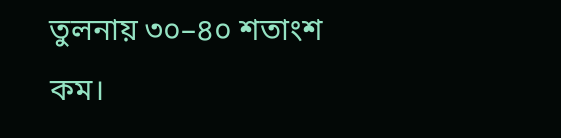তুলনায় ৩০–৪০ শতাংশ কম।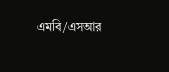এমবি/এসআর